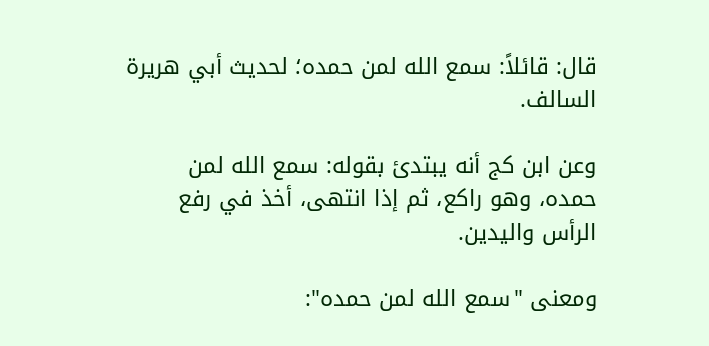قال: قائلاً: سمع الله لمن حمده؛ لحديث أبي هريرة السالف.

وعن ابن كج أنه يبتدئ بقوله: سمع الله لمن حمده، وهو راكع، ثم إذا انتهى، أخذ في رفع الرأس واليدين.

ومعنى "سمع الله لمن حمده":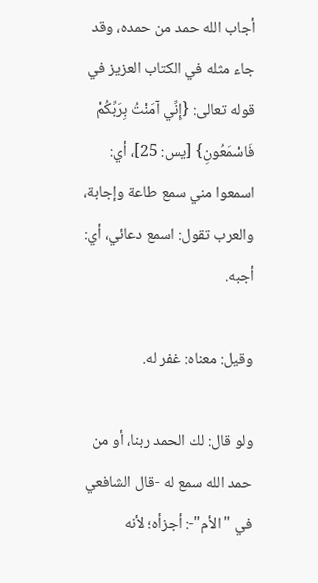أجاب الله حمد من حمده، وقد جاء مثله في الكتاب العزيز في قوله تعالى: {إِنِّي آمَنْتُ بِرَبِّكُمْ فَاسْمَعُونِ} [يس: 25]، أي: اسمعوا مني سمع طاعة وإجابة، والعرب تقول: اسمع دعائي، أي: أجبه.

وقيل: معناه: غفر له.

ولو قال: لك الحمد ربنا، أو من حمد الله سمع له -قال الشافعي في "الأم"-: أجزأه؛ لأنه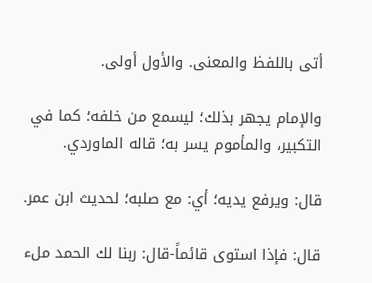أتى باللفظ والمعنى. والأول أولى.

والإمام يجهر بذلك؛ ليسمع من خلفه؛ كما في التكبير، والمأموم يسر به؛ قاله الماوردي.

قال: ويرفع يديه؛ أي: مع صلبه؛ لحديث ابن عمر.

قال: فإذا استوى قائماً-قال: ربنا لك الحمد ملء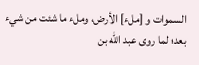السموات و [ملء] الأرض، وملء ما شئت من شيء بعد؛ لما روى عبد الله بن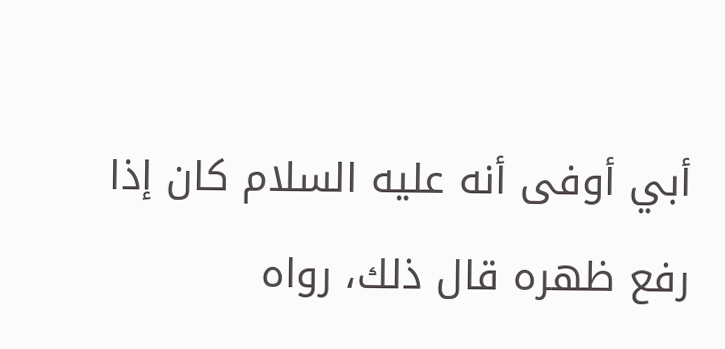أبي أوفى أنه عليه السلام كان إذا رفع ظهره قال ذلك، رواه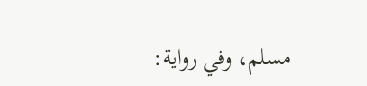مسلم، وفي رواية: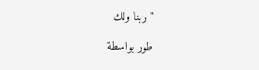"ربنا ولك

طور بواسطة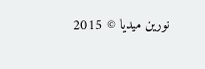نورين ميديا © 2015